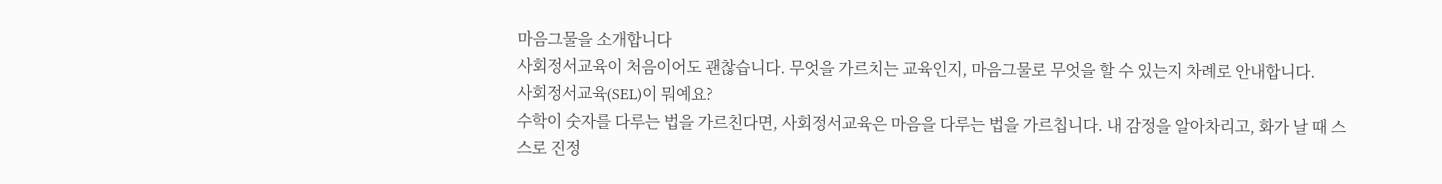마음그물을 소개합니다
사회정서교육이 처음이어도 괜찮습니다. 무엇을 가르치는 교육인지, 마음그물로 무엇을 할 수 있는지 차례로 안내합니다.
사회정서교육(SEL)이 뭐예요?
수학이 숫자를 다루는 법을 가르친다면, 사회정서교육은 마음을 다루는 법을 가르칩니다. 내 감정을 알아차리고, 화가 날 때 스스로 진정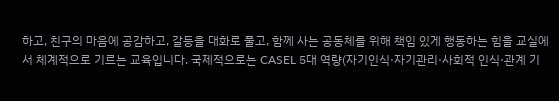하고, 친구의 마음에 공감하고, 갈등을 대화로 풀고, 함께 사는 공동체를 위해 책임 있게 행동하는 힘을 교실에서 체계적으로 기르는 교육입니다. 국제적으로는 CASEL 5대 역량(자기인식·자기관리·사회적 인식·관계 기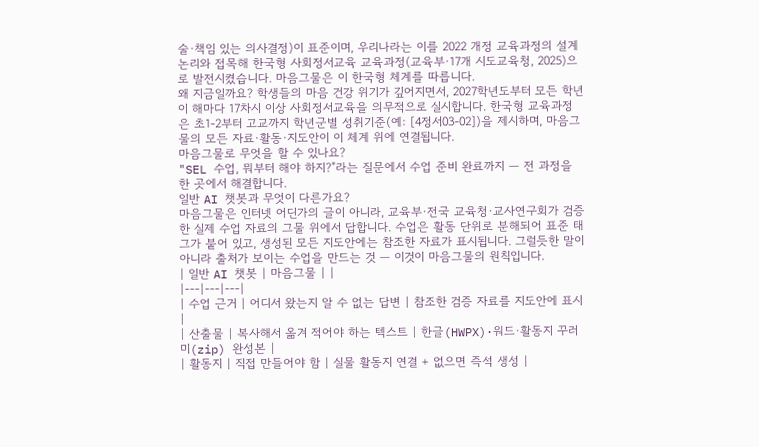술·책임 있는 의사결정)이 표준이며, 우리나라는 이를 2022 개정 교육과정의 설계 논리와 접목해 한국형 사회정서교육 교육과정(교육부·17개 시도교육청, 2025)으로 발전시켰습니다. 마음그물은 이 한국형 체계를 따릅니다.
왜 지금일까요? 학생들의 마음 건강 위기가 깊어지면서, 2027학년도부터 모든 학년이 해마다 17차시 이상 사회정서교육을 의무적으로 실시합니다. 한국형 교육과정은 초1-2부터 고교까지 학년군별 성취기준(예: [4정서03-02])을 제시하며, 마음그물의 모든 자료·활동·지도안이 이 체계 위에 연결됩니다.
마음그물로 무엇을 할 수 있나요?
"SEL 수업, 뭐부터 해야 하지?"라는 질문에서 수업 준비 완료까지 — 전 과정을 한 곳에서 해결합니다.
일반 AI 챗봇과 무엇이 다른가요?
마음그물은 인터넷 어딘가의 글이 아니라, 교육부·전국 교육청·교사연구회가 검증한 실제 수업 자료의 그물 위에서 답합니다. 수업은 활동 단위로 분해되어 표준 태그가 붙어 있고, 생성된 모든 지도안에는 참조한 자료가 표시됩니다. 그럴듯한 말이 아니라 출처가 보이는 수업을 만드는 것 — 이것이 마음그물의 원칙입니다.
| 일반 AI 챗봇 | 마음그물 | |
|---|---|---|
| 수업 근거 | 어디서 왔는지 알 수 없는 답변 | 참조한 검증 자료를 지도안에 표시 |
| 산출물 | 복사해서 옮겨 적어야 하는 텍스트 | 한글(HWPX)·워드·활동지 꾸러미(zip) 완성본 |
| 활동지 | 직접 만들어야 함 | 실물 활동지 연결 + 없으면 즉석 생성 |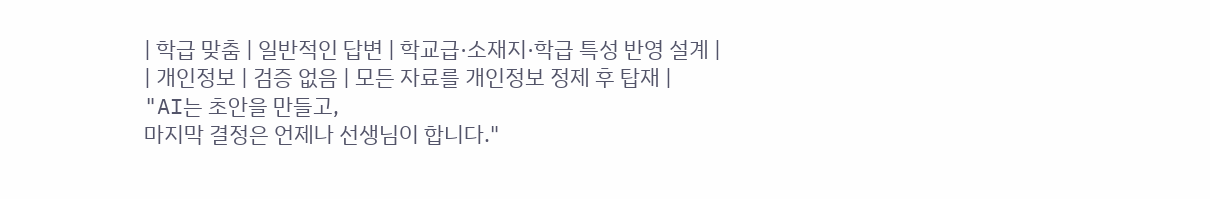| 학급 맞춤 | 일반적인 답변 | 학교급·소재지·학급 특성 반영 설계 |
| 개인정보 | 검증 없음 | 모든 자료를 개인정보 정제 후 탑재 |
"AI는 초안을 만들고,
마지막 결정은 언제나 선생님이 합니다."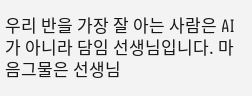우리 반을 가장 잘 아는 사람은 AI가 아니라 담임 선생님입니다. 마음그물은 선생님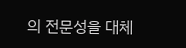의 전문성을 대체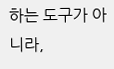하는 도구가 아니라,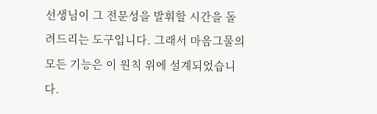선생님이 그 전문성을 발휘할 시간을 돌려드리는 도구입니다. 그래서 마음그물의 모든 기능은 이 원칙 위에 설계되었습니다.